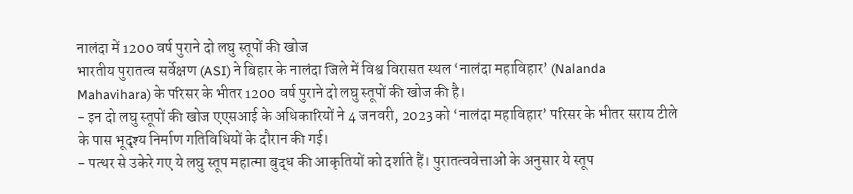नालंदा में 1200 वर्ष पुराने दो लघु स्तूपों की खोज
भारतीय पुरातत्व सर्वेक्षण (ASI) ने बिहार के नालंदा जिले में विश्व विरासत स्थल ‘नालंदा महाविहार’ (Nalanda Mahavihara) के परिसर के भीतर 1200 वर्ष पुराने दो लघु स्तूपों की खोज की है।
- इन दो लघु स्तूपों की खोज एएसआई के अधिकारियों ने 4 जनवरी, 2023 को ‘नालंदा महाविहार’ परिसर के भीतर सराय टीले के पास भूदृश्य निर्माण गतिविधियों के दौरान की गई।
- पत्थर से उकेरे गए ये लघु स्तूप महात्मा बुद्ध की आकृतियों को दर्शाते हैं। पुरातत्ववेत्ताओं के अनुसार ये स्तूप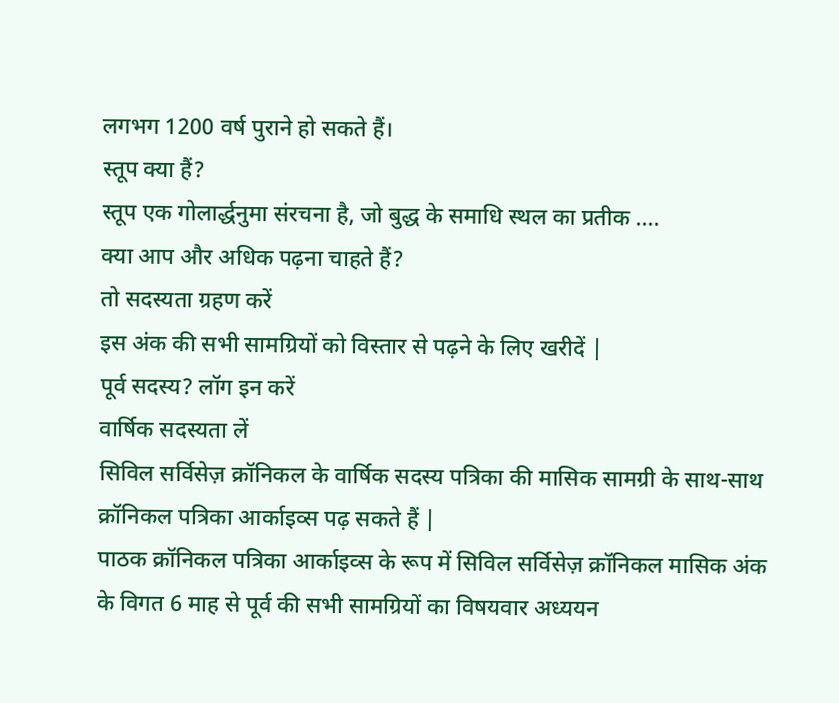लगभग 1200 वर्ष पुराने हो सकते हैं।
स्तूप क्या हैं?
स्तूप एक गोलार्द्धनुमा संरचना है, जो बुद्ध के समाधि स्थल का प्रतीक ....
क्या आप और अधिक पढ़ना चाहते हैं?
तो सदस्यता ग्रहण करें
इस अंक की सभी सामग्रियों को विस्तार से पढ़ने के लिए खरीदें |
पूर्व सदस्य? लॉग इन करें
वार्षिक सदस्यता लें
सिविल सर्विसेज़ क्रॉनिकल के वार्षिक सदस्य पत्रिका की मासिक सामग्री के साथ-साथ क्रॉनिकल पत्रिका आर्काइव्स पढ़ सकते हैं |
पाठक क्रॉनिकल पत्रिका आर्काइव्स के रूप में सिविल सर्विसेज़ क्रॉनिकल मासिक अंक के विगत 6 माह से पूर्व की सभी सामग्रियों का विषयवार अध्ययन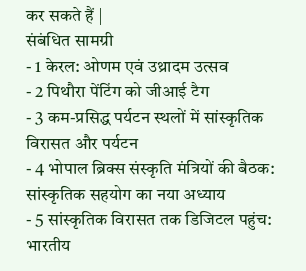कर सकते हैं |
संबंधित सामग्री
- 1 केरल: ओणम एवं उथ्रादम उत्सव
- 2 पिथौरा पेंटिंग को जीआई टैग
- 3 कम-प्रसिद्ध पर्यटन स्थलों में सांस्कृतिक विरासत और पर्यटन
- 4 भोपाल ब्रिक्स संस्कृति मंत्रियों की बैठक: सांस्कृतिक सहयोग का नया अध्याय
- 5 सांस्कृतिक विरासत तक डिजिटल पहुंच: भारतीय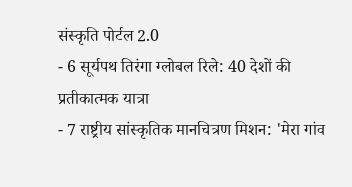संस्कृति पोर्टल 2.0
- 6 सूर्यपथ तिरंगा ग्लोबल रिले: 40 देशों की प्रतीकात्मक यात्रा
- 7 राष्ट्रीय सांस्कृतिक मानचित्रण मिशन: 'मेरा गांव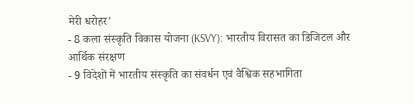मेरी धरोहर'
- 8 कला संस्कृति विकास योजना (KSVY): भारतीय विरासत का डिजिटल और आर्थिक संरक्षण
- 9 विदेशों में भारतीय संस्कृति का संवर्धन एवं वैश्विक सहभागिता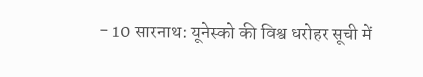- 10 सारनाथ: यूनेस्को की विश्व धरोहर सूची में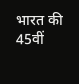भारत की 45वीं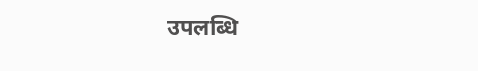उपलब्धि